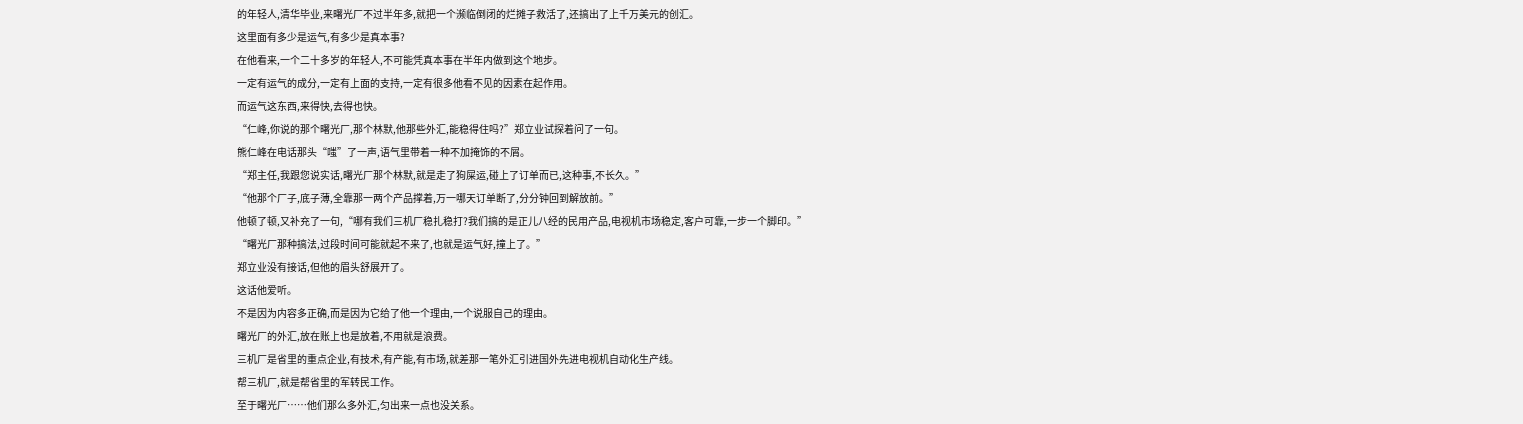的年轻人,清华毕业,来曙光厂不过半年多,就把一个濒临倒闭的烂摊子救活了,还搞出了上千万美元的创汇。
这里面有多少是运气,有多少是真本事?
在他看来,一个二十多岁的年轻人,不可能凭真本事在半年内做到这个地步。
一定有运气的成分,一定有上面的支持,一定有很多他看不见的因素在起作用。
而运气这东西,来得快,去得也快。
“仁峰,你说的那个曙光厂,那个林默,他那些外汇,能稳得住吗?”郑立业试探着问了一句。
熊仁峰在电话那头“嗤”了一声,语气里带着一种不加掩饰的不屑。
“郑主任,我跟您说实话,曙光厂那个林默,就是走了狗屎运,碰上了订单而已,这种事,不长久。”
“他那个厂子,底子薄,全靠那一两个产品撑着,万一哪天订单断了,分分钟回到解放前。”
他顿了顿,又补充了一句,“哪有我们三机厂稳扎稳打?我们搞的是正儿八经的民用产品,电视机市场稳定,客户可靠,一步一个脚印。”
“曙光厂那种搞法,过段时间可能就起不来了,也就是运气好,撞上了。”
郑立业没有接话,但他的眉头舒展开了。
这话他爱听。
不是因为内容多正确,而是因为它给了他一个理由,一个说服自己的理由。
曙光厂的外汇,放在账上也是放着,不用就是浪费。
三机厂是省里的重点企业,有技术,有产能,有市场,就差那一笔外汇引进国外先进电视机自动化生产线。
帮三机厂,就是帮省里的军转民工作。
至于曙光厂……他们那么多外汇,匀出来一点也没关系。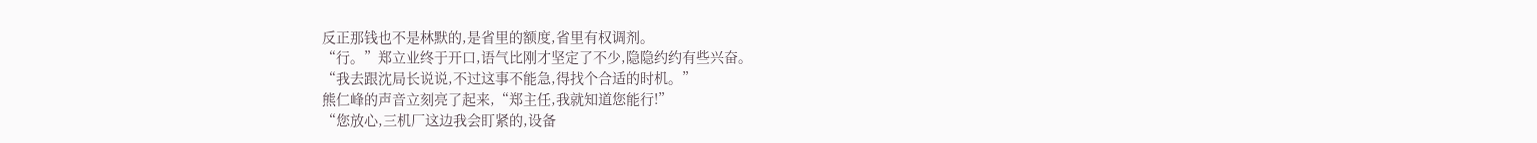反正那钱也不是林默的,是省里的额度,省里有权调剂。
“行。”郑立业终于开口,语气比刚才坚定了不少,隐隐约约有些兴奋。
“我去跟沈局长说说,不过这事不能急,得找个合适的时机。”
熊仁峰的声音立刻亮了起来,“郑主任,我就知道您能行!”
“您放心,三机厂这边我会盯紧的,设备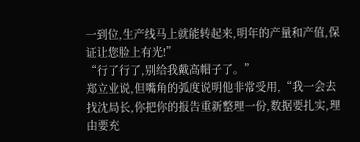一到位,生产线马上就能转起来,明年的产量和产值,保证让您脸上有光!”
“行了行了,别给我戴高帽子了。”
郑立业说,但嘴角的弧度说明他非常受用,“我一会去找沈局长,你把你的报告重新整理一份,数据要扎实,理由要充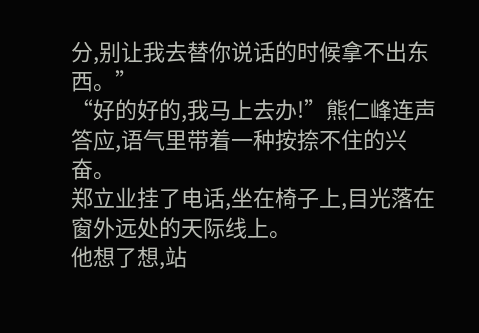分,别让我去替你说话的时候拿不出东西。”
“好的好的,我马上去办!”熊仁峰连声答应,语气里带着一种按捺不住的兴奋。
郑立业挂了电话,坐在椅子上,目光落在窗外远处的天际线上。
他想了想,站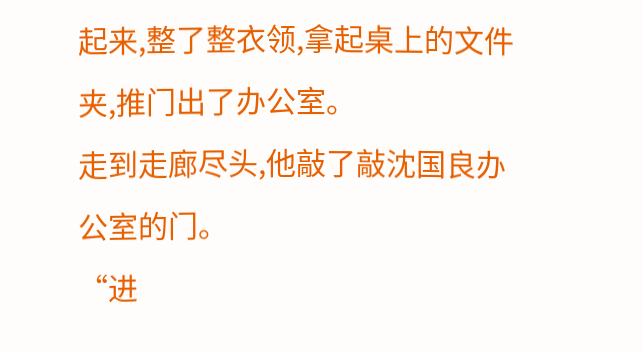起来,整了整衣领,拿起桌上的文件夹,推门出了办公室。
走到走廊尽头,他敲了敲沈国良办公室的门。
“进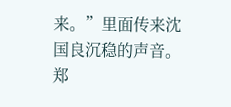来。”里面传来沈国良沉稳的声音。
郑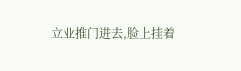立业推门进去,脸上挂着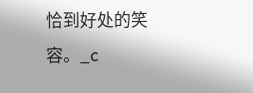恰到好处的笑容。_c